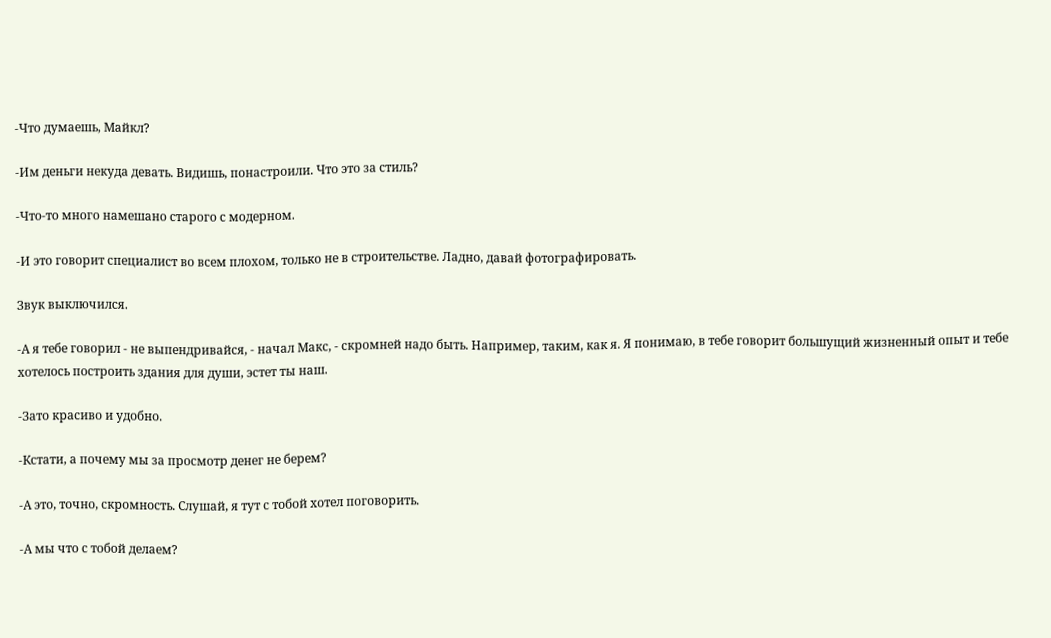-Что думаешь, Майкл?

-Им деньги некуда девать. Видишь, понастроили. Что это за стиль?

-Что-то много намешано старого с модерном.

-И это говорит специалист во всем плохом, только не в строительстве. Ладно, давай фотографировать.

Звук выключился.

-А я тебе говорил - не выпендривайся, - начал Макс, - скромней надо быть. Например, таким, как я. Я понимаю, в тебе говорит большущий жизненный опыт и тебе хотелось построить здания для души, эстет ты наш.

-Зато красиво и удобно.

-Кстати, а почему мы за просмотр денег не берем?

-А это, точно, скромность. Слушай, я тут с тобой хотел поговорить.

-А мы что с тобой делаем?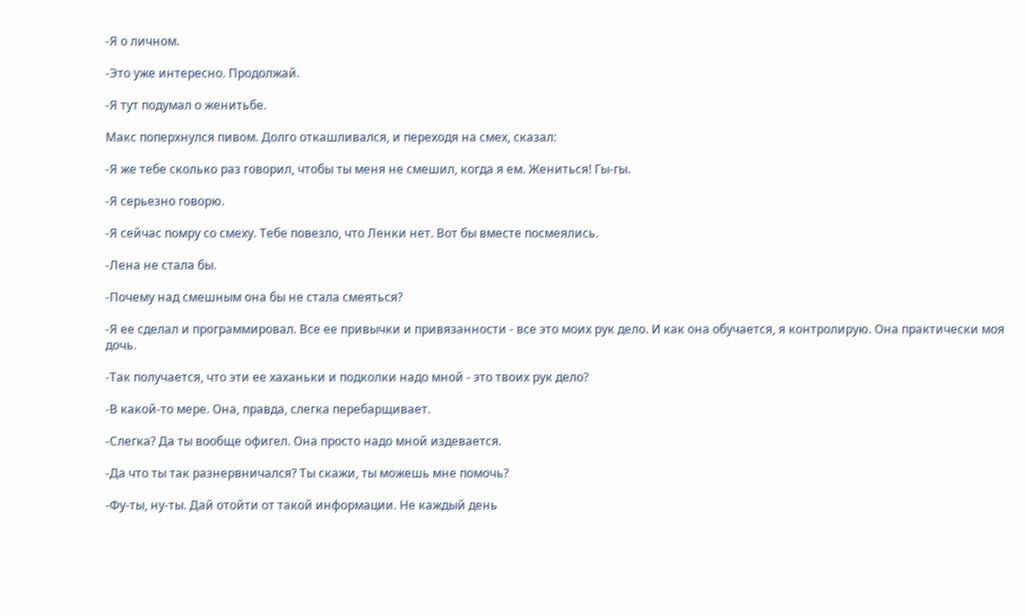-Я о личном.

-Это уже интересно. Продолжай.

-Я тут подумал о женитьбе.

Макс поперхнулся пивом. Долго откашливался, и переходя на смех, сказал:

-Я же тебе сколько раз говорил, чтобы ты меня не смешил, когда я ем. Жениться! Гы-гы.

-Я серьезно говорю.

-Я сейчас помру со смеху. Тебе повезло, что Ленки нет. Вот бы вместе посмеялись.

-Лена не стала бы.

-Почему над смешным она бы не стала смеяться?

-Я ее сделал и программировал. Все ее привычки и привязанности - все это моих рук дело. И как она обучается, я контролирую. Она практически моя дочь.

-Так получается, что эти ее хаханьки и подколки надо мной - это твоих рук дело?

-В какой-то мере. Она, правда, слегка перебарщивает.

-Слегка? Да ты вообще офигел. Она просто надо мной издевается.

-Да что ты так разнервничался? Ты скажи, ты можешь мне помочь?

-Фу-ты, ну-ты. Дай отойти от такой информации. Не каждый день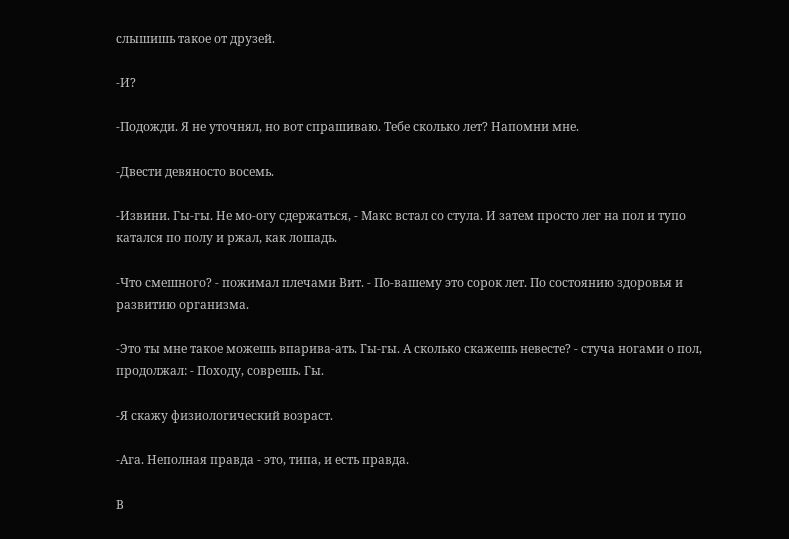слышишь такое от друзей.

-И?

-Подожди. Я не уточнял, но вот спрашиваю. Тебе сколько лет? Напомни мне.

-Двести девяносто восемь.

-Извини. Гы-гы. Не мо-огу сдержаться, - Макс встал со стула. И затем просто лег на пол и тупо катался по полу и ржал, как лошадь.

-Что смешного? - пожимал плечами Вит. - По-вашему это сорок лет. По состоянию здоровья и развитию организма.

-Это ты мне такое можешь впарива-ать. Гы-гы. А сколько скажешь невесте? - стуча ногами о пол, продолжал: - Походу, соврешь. Гы.

-Я скажу физиологический возраст.

-Ага. Неполная правда - это, типа, и есть правда.

В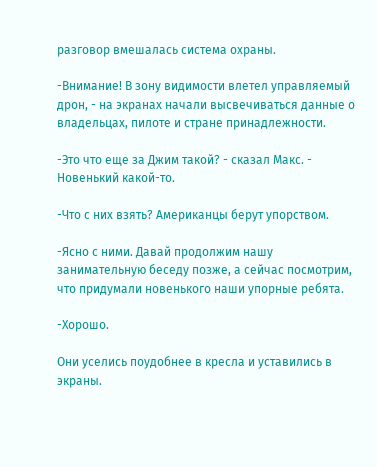разговор вмешалась система охраны.

-Внимание! В зону видимости влетел управляемый дрон, - на экранах начали высвечиваться данные о владельцах, пилоте и стране принадлежности.

-Это что еще за Джим такой? - сказал Макс. - Новенький какой-то.

-Что с них взять? Американцы берут упорством.

-Ясно с ними. Давай продолжим нашу занимательную беседу позже, а сейчас посмотрим, что придумали новенького наши упорные ребята.

-Хорошо.

Они уселись поудобнее в кресла и уставились в экраны.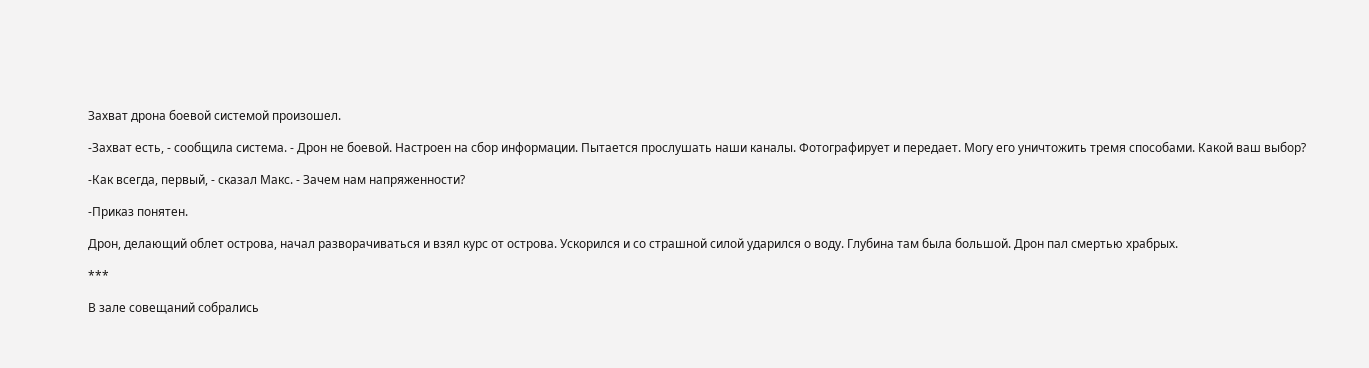Захват дрона боевой системой произошел.

-Захват есть, - сообщила система. - Дрон не боевой. Настроен на сбор информации. Пытается прослушать наши каналы. Фотографирует и передает. Могу его уничтожить тремя способами. Какой ваш выбор?

-Как всегда, первый, - сказал Макс. - Зачем нам напряженности?

-Приказ понятен.

Дрон, делающий облет острова, начал разворачиваться и взял курс от острова. Ускорился и со страшной силой ударился о воду. Глубина там была большой. Дрон пал смертью храбрых.

***

В зале совещаний собрались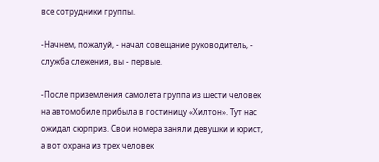все сотрудники группы.

-Начнем, пожалуй, - начал совещание руководитель, - служба слежения, вы - первые.

-После приземления самолета группа из шести человек на автомобиле прибыла в гостиницу «Хилтон». Тут нас ожидал сюрприз. Свои номера заняли девушки и юрист, а вот охрана из трех человек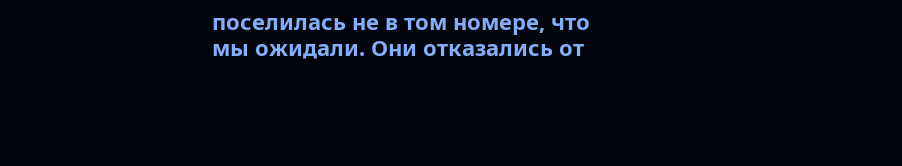поселилась не в том номере, что мы ожидали. Они отказались от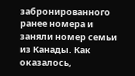забронированного ранее номера и заняли номер семьи из Канады. Как оказалось,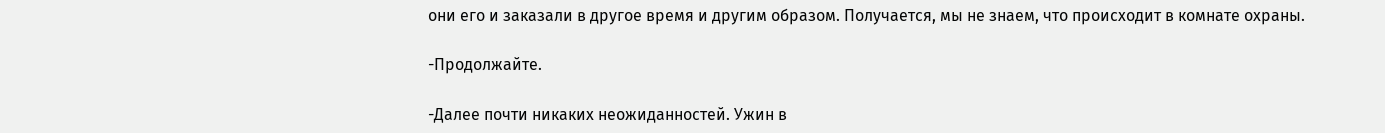они его и заказали в другое время и другим образом. Получается, мы не знаем, что происходит в комнате охраны.

-Продолжайте.

-Далее почти никаких неожиданностей. Ужин в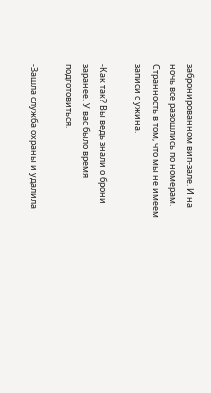забронированном вип-зале. И на ночь все разошлись по номерам. Странность в том, что мы не имеем записи с ужина.

-Как так? Вы ведь знали о брони заранее. У вас было время подготовиться.

-Зашла служба охраны и удалила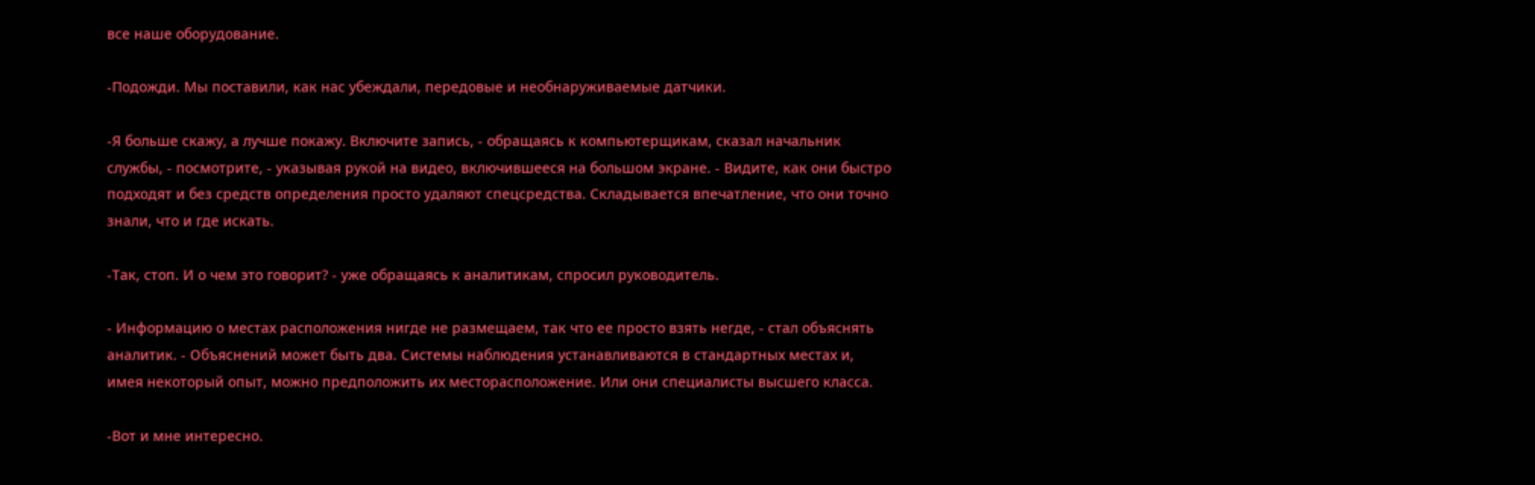все наше оборудование.

-Подожди. Мы поставили, как нас убеждали, передовые и необнаруживаемые датчики.

-Я больше скажу, а лучше покажу. Включите запись, - обращаясь к компьютерщикам, сказал начальник службы, - посмотрите, - указывая рукой на видео, включившееся на большом экране. - Видите, как они быстро подходят и без средств определения просто удаляют спецсредства. Складывается впечатление, что они точно знали, что и где искать.

-Так, стоп. И о чем это говорит? - уже обращаясь к аналитикам, спросил руководитель.

- Информацию о местах расположения нигде не размещаем, так что ее просто взять негде, - стал объяснять аналитик. - Объяснений может быть два. Системы наблюдения устанавливаются в стандартных местах и, имея некоторый опыт, можно предположить их месторасположение. Или они специалисты высшего класса.

-Вот и мне интересно.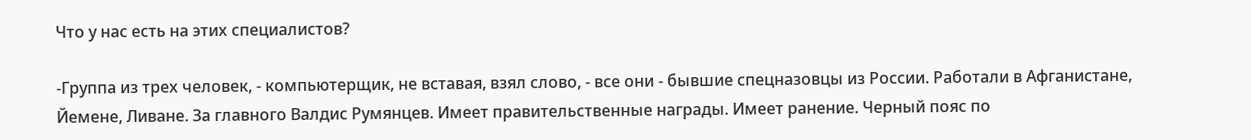Что у нас есть на этих специалистов?

-Группа из трех человек, - компьютерщик, не вставая, взял слово, - все они - бывшие спецназовцы из России. Работали в Афганистане, Йемене, Ливане. За главного Валдис Румянцев. Имеет правительственные награды. Имеет ранение. Черный пояс по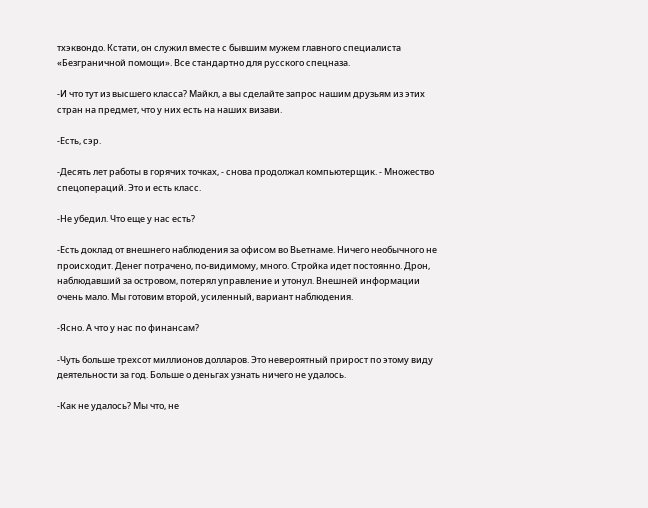тхэквондо. Кстати, он служил вместе с бывшим мужем главного специалиста «Безграничной помощи». Все стандартно для русского спецназа.

-И что тут из высшего класса? Майкл, а вы сделайте запрос нашим друзьям из этих стран на предмет, что у них есть на наших визави.

-Есть, сэр.

-Десять лет работы в горячих точках, - снова продолжал компьютерщик. - Множество спецопераций. Это и есть класс.

-Не убедил. Что еще у нас есть?

-Есть доклад от внешнего наблюдения за офисом во Вьетнаме. Ничего необычного не происходит. Денег потрачено, по-видимому, много. Стройка идет постоянно. Дрон, наблюдавший за островом, потерял управление и утонул. Внешней информации очень мало. Мы готовим второй, усиленный, вариант наблюдения.

-Ясно. А что у нас по финансам?

-Чуть больше трехсот миллионов долларов. Это невероятный прирост по этому виду деятельности за год. Больше о деньгах узнать ничего не удалось.

-Как не удалось? Мы что, не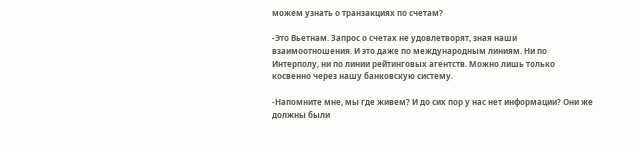можем узнать о транзакциях по счетам?

-Это Вьетнам. Запрос о счетах не удовлетворят, зная наши взаимоотношения. И это даже по международным линиям. Ни по Интерполу, ни по линии рейтинговых агентств. Можно лишь только косвенно через нашу банковскую систему.

-Напомните мне, мы где живем? И до сих пор у нас нет информации? Они же должны были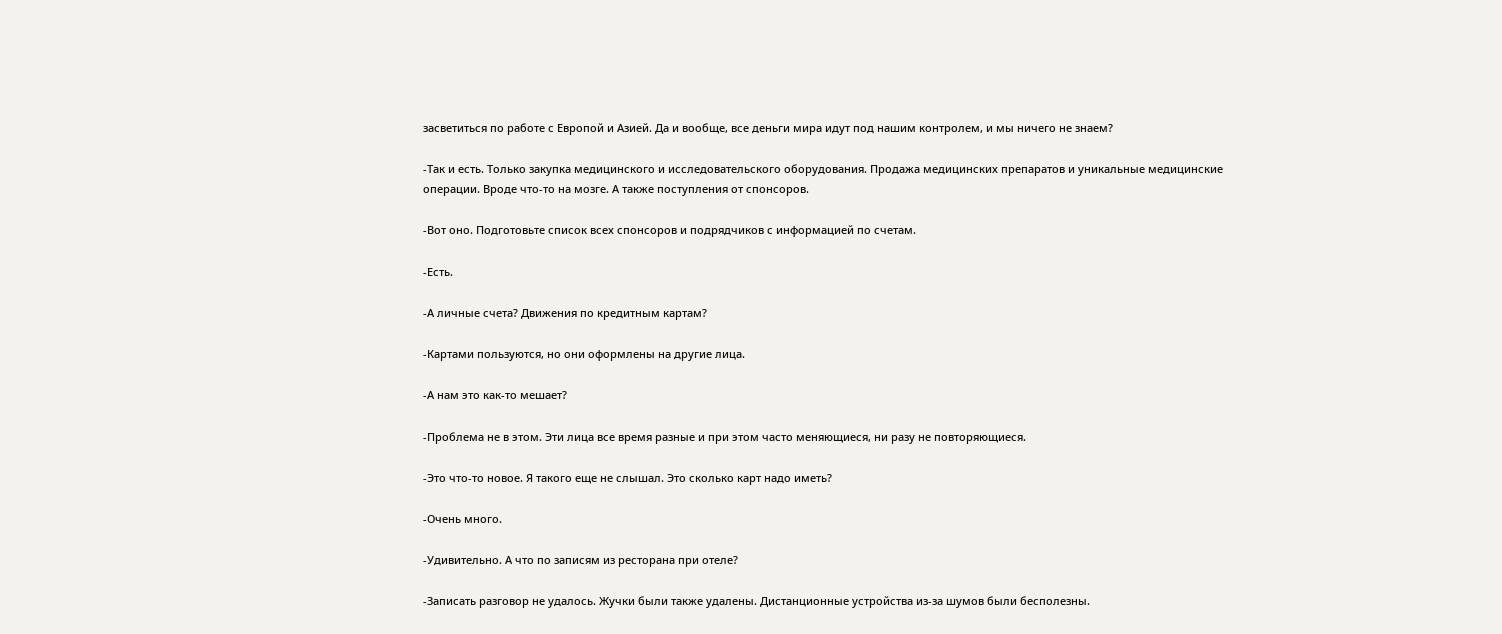засветиться по работе с Европой и Азией. Да и вообще, все деньги мира идут под нашим контролем, и мы ничего не знаем?

-Так и есть. Только закупка медицинского и исследовательского оборудования. Продажа медицинских препаратов и уникальные медицинские операции. Вроде что-то на мозге. А также поступления от спонсоров.

-Вот оно. Подготовьте список всех спонсоров и подрядчиков с информацией по счетам.

-Есть.

-А личные счета? Движения по кредитным картам?

-Картами пользуются, но они оформлены на другие лица.

-А нам это как-то мешает?

-Проблема не в этом. Эти лица все время разные и при этом часто меняющиеся, ни разу не повторяющиеся.

-Это что-то новое. Я такого еще не слышал. Это сколько карт надо иметь?

-Очень много.

-Удивительно. А что по записям из ресторана при отеле?

-Записать разговор не удалось. Жучки были также удалены. Дистанционные устройства из-за шумов были бесполезны.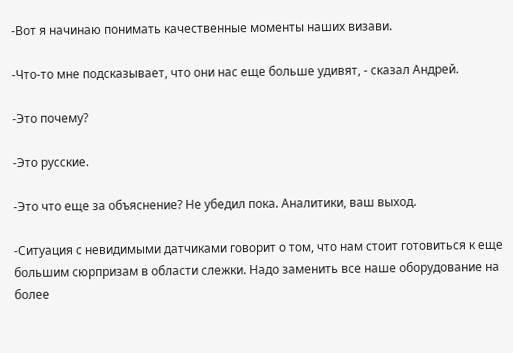-Вот я начинаю понимать качественные моменты наших визави.

-Что-то мне подсказывает, что они нас еще больше удивят, - сказал Андрей.

-Это почему?

-Это русские.

-Это что еще за объяснение? Не убедил пока. Аналитики, ваш выход.

-Ситуация с невидимыми датчиками говорит о том, что нам стоит готовиться к еще большим сюрпризам в области слежки. Надо заменить все наше оборудование на более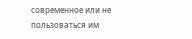современное или не пользоваться им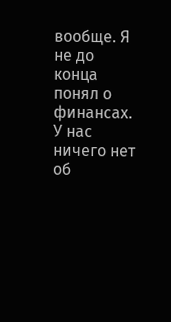вообще. Я не до конца понял о финансах. У нас ничего нет об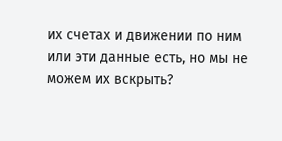их счетах и движении по ним или эти данные есть, но мы не можем их вскрыть?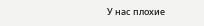У нас плохие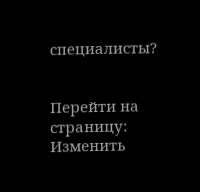специалисты?


Перейти на страницу:
Изменить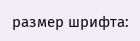размер шрифта: